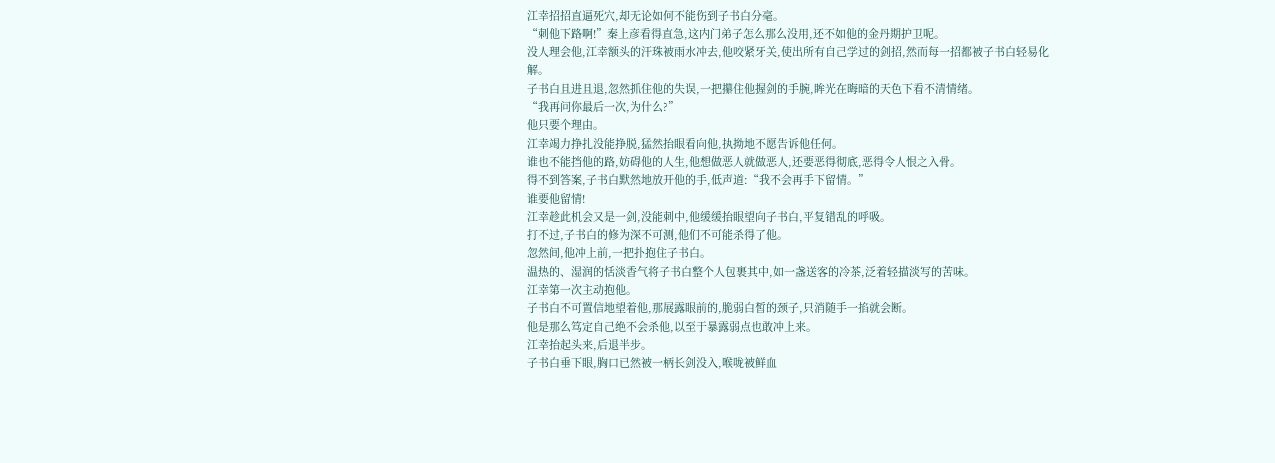江幸招招直逼死穴,却无论如何不能伤到子书白分毫。
“刺他下路啊!”秦上彦看得直急,这内门弟子怎么那么没用,还不如他的金丹期护卫呢。
没人理会他,江幸额头的汗珠被雨水冲去,他咬紧牙关,使出所有自己学过的剑招,然而每一招都被子书白轻易化解。
子书白且进且退,忽然抓住他的失误,一把攥住他握剑的手腕,眸光在晦暗的天色下看不清情绪。
“我再问你最后一次,为什么?”
他只要个理由。
江幸竭力挣扎没能挣脱,猛然抬眼看向他,执拗地不愿告诉他任何。
谁也不能挡他的路,妨碍他的人生,他想做恶人就做恶人,还要恶得彻底,恶得令人恨之入骨。
得不到答案,子书白默然地放开他的手,低声道:“我不会再手下留情。”
谁要他留情!
江幸趁此机会又是一剑,没能刺中,他缓缓抬眼望向子书白,平复错乱的呼吸。
打不过,子书白的修为深不可测,他们不可能杀得了他。
忽然间,他冲上前,一把扑抱住子书白。
温热的、湿润的恬淡香气将子书白整个人包裹其中,如一盏送客的冷茶,泛着轻描淡写的苦味。
江幸第一次主动抱他。
子书白不可置信地望着他,那展露眼前的,脆弱白皙的颈子,只消随手一掐就会断。
他是那么笃定自己绝不会杀他,以至于暴露弱点也敢冲上来。
江幸抬起头来,后退半步。
子书白垂下眼,胸口已然被一柄长剑没入,喉咙被鲜血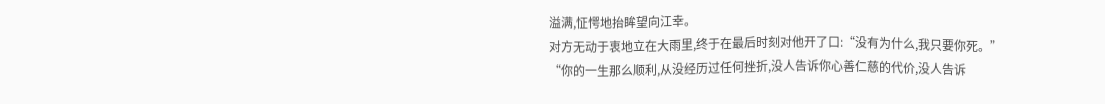溢满,怔愕地抬眸望向江幸。
对方无动于衷地立在大雨里,终于在最后时刻对他开了口:“没有为什么,我只要你死。”
“你的一生那么顺利,从没经历过任何挫折,没人告诉你心善仁慈的代价,没人告诉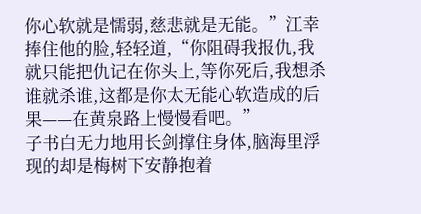你心软就是懦弱,慈悲就是无能。”江幸捧住他的脸,轻轻道,“你阻碍我报仇,我就只能把仇记在你头上,等你死后,我想杀谁就杀谁,这都是你太无能心软造成的后果——在黄泉路上慢慢看吧。”
子书白无力地用长剑撑住身体,脑海里浮现的却是梅树下安静抱着